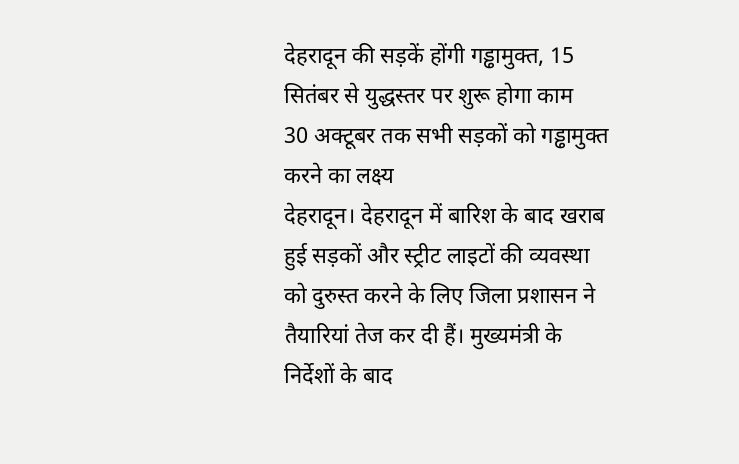देहरादून की सड़कें होंगी गड्ढामुक्त, 15 सितंबर से युद्धस्तर पर शुरू होगा काम
30 अक्टूबर तक सभी सड़कों को गड्ढामुक्त करने का लक्ष्य
देहरादून। देहरादून में बारिश के बाद खराब हुई सड़कों और स्ट्रीट लाइटों की व्यवस्था को दुरुस्त करने के लिए जिला प्रशासन ने तैयारियां तेज कर दी हैं। मुख्यमंत्री के निर्देशों के बाद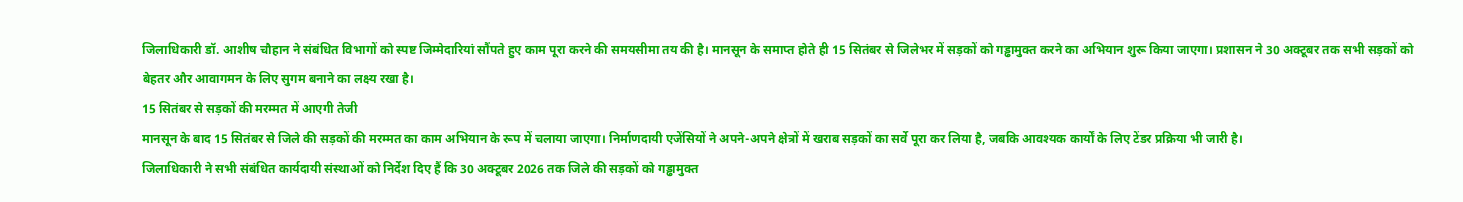जिलाधिकारी डॉ. आशीष चौहान ने संबंधित विभागों को स्पष्ट जिम्मेदारियां सौंपते हुए काम पूरा करने की समयसीमा तय की है। मानसून के समाप्त होते ही 15 सितंबर से जिलेभर में सड़कों को गड्ढामुक्त करने का अभियान शुरू किया जाएगा। प्रशासन ने 30 अक्टूबर तक सभी सड़कों को बेहतर और आवागमन के लिए सुगम बनाने का लक्ष्य रखा है।
15 सितंबर से सड़कों की मरम्मत में आएगी तेजी
मानसून के बाद 15 सितंबर से जिले की सड़कों की मरम्मत का काम अभियान के रूप में चलाया जाएगा। निर्माणदायी एजेंसियों ने अपने-अपने क्षेत्रों में खराब सड़कों का सर्वे पूरा कर लिया है, जबकि आवश्यक कार्यों के लिए टेंडर प्रक्रिया भी जारी है।
जिलाधिकारी ने सभी संबंधित कार्यदायी संस्थाओं को निर्देश दिए हैं कि 30 अक्टूबर 2026 तक जिले की सड़कों को गड्ढामुक्त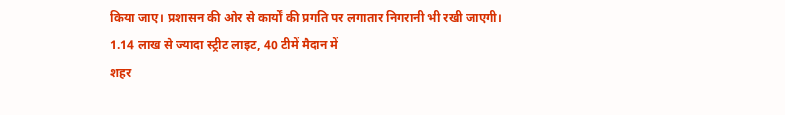किया जाए। प्रशासन की ओर से कार्यों की प्रगति पर लगातार निगरानी भी रखी जाएगी।
1.14 लाख से ज्यादा स्ट्रीट लाइट, 40 टीमें मैदान में
शहर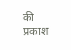की प्रकाश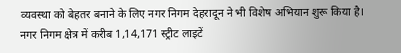व्यवस्था को बेहतर बनाने के लिए नगर निगम देहरादून ने भी विशेष अभियान शुरू किया है। नगर निगम क्षेत्र में करीब 1,14,171 स्ट्रीट लाइटें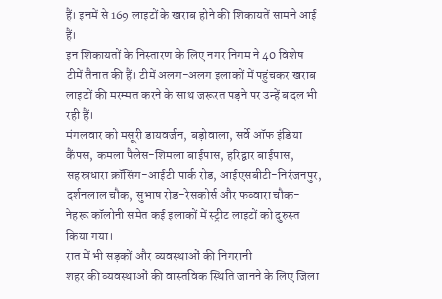हैं। इनमें से 169 लाइटों के खराब होने की शिकायतें सामने आई हैं।
इन शिकायतों के निस्तारण के लिए नगर निगम ने 40 विशेष टीमें तैनात की हैं। टीमें अलग-अलग इलाकों में पहुंचकर खराब लाइटों की मरम्मत करने के साथ जरूरत पड़ने पर उन्हें बदल भी रही हैं।
मंगलवार को मसूरी डायवर्जन, बड़ोवाला, सर्वे ऑफ इंडिया कैंपस, कमला पैलेस-शिमला बाईपास, हरिद्वार बाईपास, सहस्रधारा क्रॉसिंग-आईटी पार्क रोड, आईएसबीटी-निरंजनपुर, दर्शनलाल चौक, सुभाष रोड-रेसकोर्स और फव्वारा चौक-नेहरू कॉलोनी समेत कई इलाकों में स्ट्रीट लाइटों को दुरुस्त किया गया।
रात में भी सड़कों और व्यवस्थाओं की निगरानी
शहर की व्यवस्थाओं की वास्तविक स्थिति जानने के लिए जिला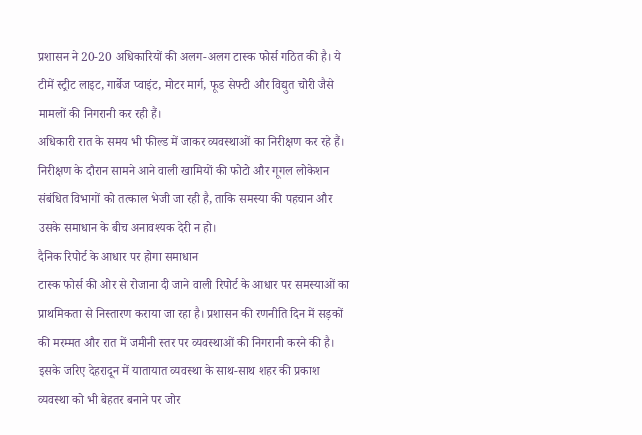प्रशासन ने 20-20 अधिकारियों की अलग-अलग टास्क फोर्स गठित की है। ये टीमें स्ट्रीट लाइट, गार्बेज प्वाइंट, मोटर मार्ग, फूड सेफ्टी और विद्युत चोरी जैसे मामलों की निगरानी कर रही हैं।
अधिकारी रात के समय भी फील्ड में जाकर व्यवस्थाओं का निरीक्षण कर रहे हैं। निरीक्षण के दौरान सामने आने वाली खामियों की फोटो और गूगल लोकेशन संबंधित विभागों को तत्काल भेजी जा रही है, ताकि समस्या की पहचान और उसके समाधान के बीच अनावश्यक देरी न हो।
दैनिक रिपोर्ट के आधार पर होगा समाधान
टास्क फोर्स की ओर से रोजाना दी जाने वाली रिपोर्ट के आधार पर समस्याओं का प्राथमिकता से निस्तारण कराया जा रहा है। प्रशासन की रणनीति दिन में सड़कों की मरम्मत और रात में जमीनी स्तर पर व्यवस्थाओं की निगरानी करने की है। इसके जरिए देहरादून में यातायात व्यवस्था के साथ-साथ शहर की प्रकाश व्यवस्था को भी बेहतर बनाने पर जोर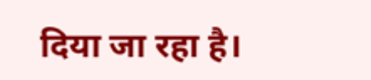दिया जा रहा है।